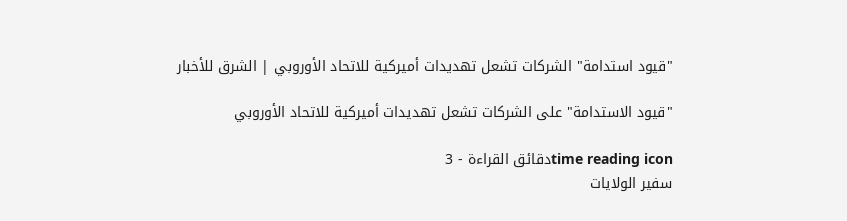"قيود استدامة" الشركات تشعل تهديدات أميركية للاتحاد الأوروبي | الشرق للأخبار

"قيود الاستدامة" على الشركات تشعل تهديدات أميركية للاتحاد الأوروبي

time reading iconدقائق القراءة - 3
سفير الولايات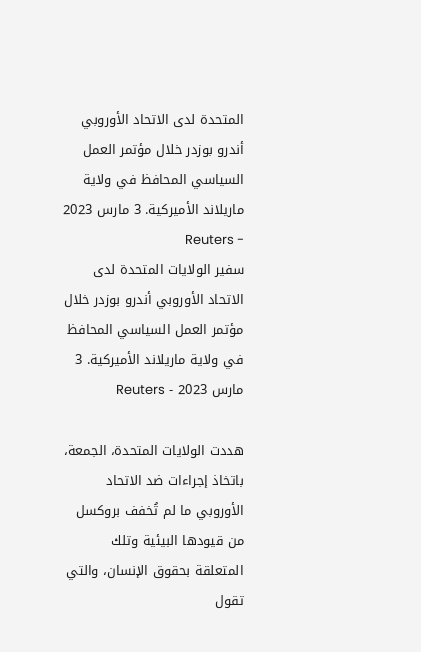المتحدة لدى الاتحاد الأوروبي أندرو بوزدر خلال مؤتمر العمل السياسي المحافظ في ولاية ماريلاند الأميركية. 3 مارس 2023 - Reuters
سفير الولايات المتحدة لدى الاتحاد الأوروبي أندرو بوزدر خلال مؤتمر العمل السياسي المحافظ في ولاية ماريلاند الأميركية. 3 مارس 2023 - Reuters

هددت الولايات المتحدة، الجمعة، باتخاذ إجراءات ضد الاتحاد الأوروبي ما لم تُخفف بروكسل من قيودها البيئية وتلك المتعلقة بحقوق الإنسان، والتي تقول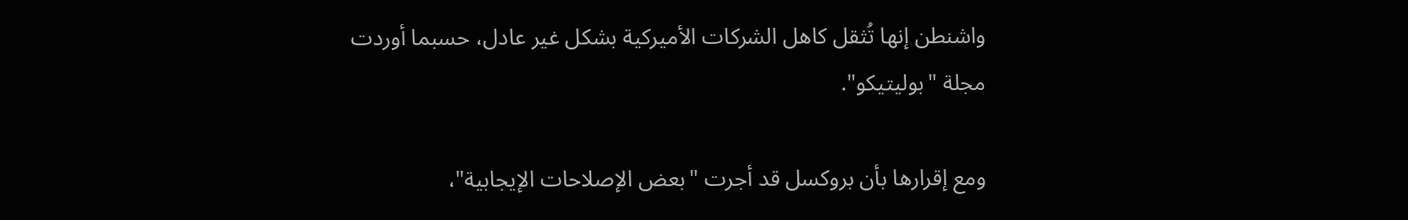واشنطن إنها تُثقل كاهل الشركات الأميركية بشكل غير عادل، حسبما أوردت مجلة "بوليتيكو".

ومع إقرارها بأن بروكسل قد أجرت "بعض الإصلاحات الإيجابية"،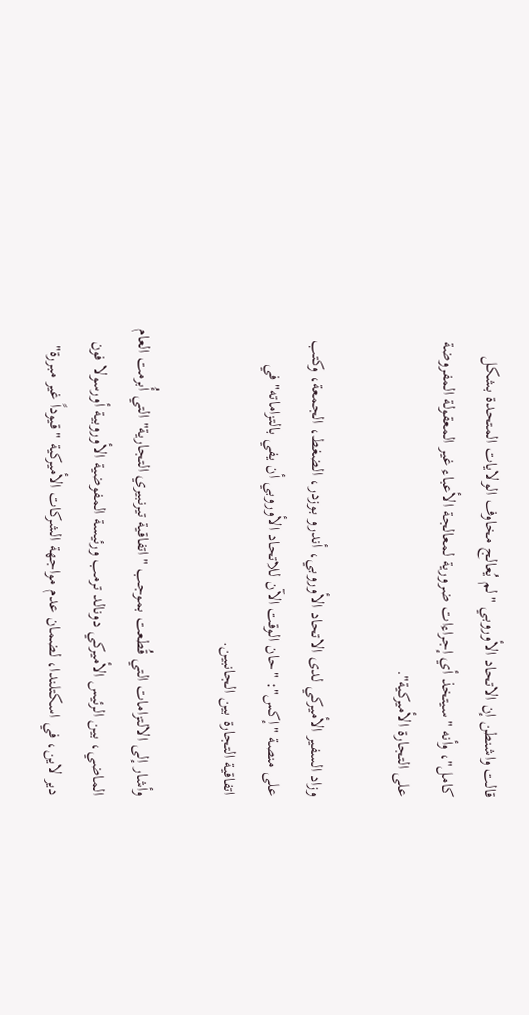قالت واشنطن إن الاتحاد الأوروبي "لم يُعالج مخاوف الولايات المتحدة بشكل كامل"، وأنه "سيتخذ أي إجراءات ضرورية لمعالجة الأعباء غير المعقولة المفروضة على التجارة الأميركية".

وزاد السفير الأميركي لدى الاتحاد الأوروبي، أندرو بوزدر، الضغط، الجمعة، وكتب على منصة "إكس": "حان الوقت الآن للاتحاد الأوروبي أن يفي بالتزاماته" في اتفاقية التجارة بين الجانبين.

وأشار إلى الالتزامات التي قُطعت بموجب "اتفاقية تيرنبيري التجارية" التي أُبرمت العام الماضي، بين الرئيس الأميركي دونالد ترمب ورئيسة المفوضية الأوروبية أورسولا فون دير لاين، في اسكتلندا، لضمان عدم مواجهة الشركات الأميركية "قيوداً غير مبررة"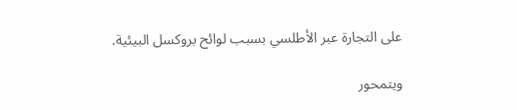على التجارة عبر الأطلسي بسبب لوائح بروكسل البيئية.

ويتمحور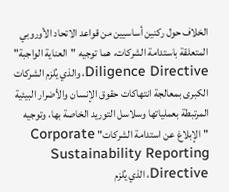الخلاف حول ركنين أساسيين من قواعد الاتحاد الأوروبي المتعلقة باستدامة الشركات، هما توجيه "العناية الواجبة" Diligence Directive، والذي يُلزم الشركات الكبرى بمعالجة انتهاكات حقوق الإنسان والأضرار البيئية المرتبطة بعملياتها وسلاسل التوريد الخاصة بها، وتوجيه "الإبلاغ عن استدامة الشركات" Corporate Sustainability Reporting Directive، الذي يُلزم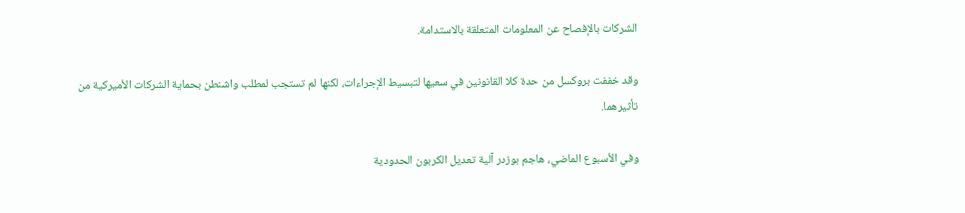الشركات بالإفصاح عن المعلومات المتعلقة بالاستدامة.

وقد خففت بروكسل من حدة كلا القانونين في سعيها لتبسيط الإجراءات، لكنها لم تستجب لمطلب واشنطن بحماية الشركات الأميركية من تأثيرهما.

وفي الأسبوع الماضي، هاجم بوزدر آلية تعديل الكربون الحدودية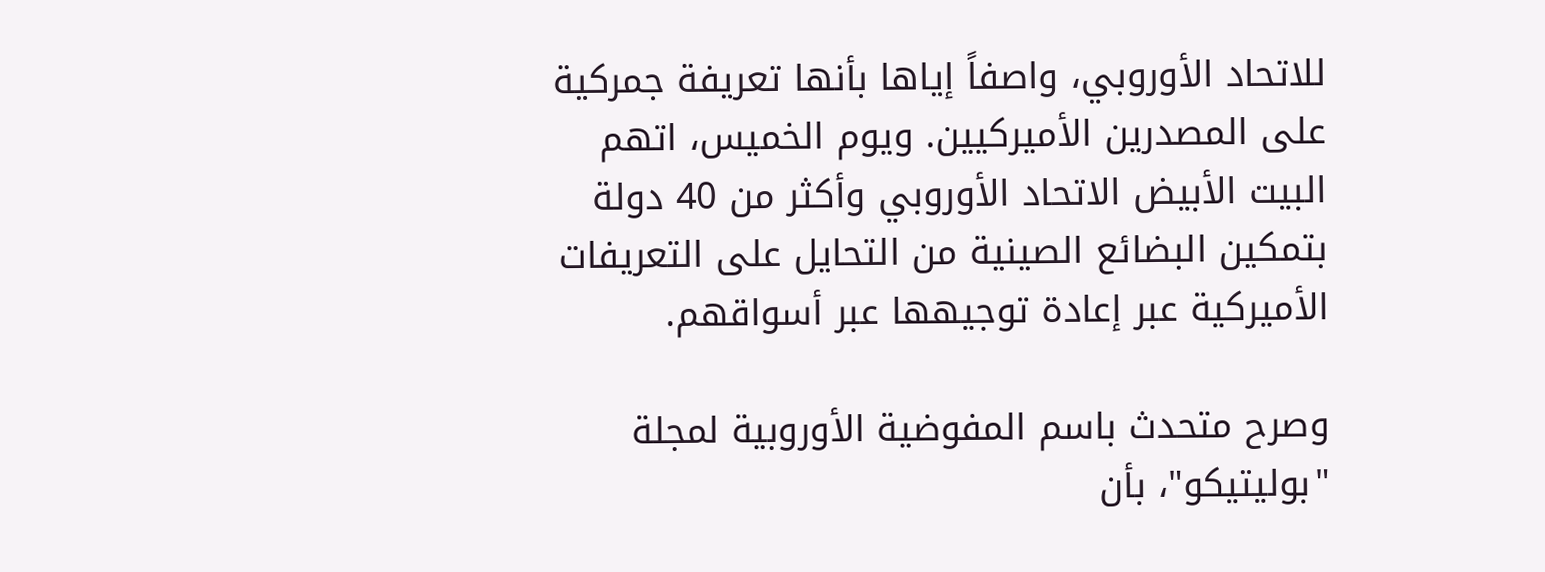للاتحاد الأوروبي، واصفاً إياها بأنها تعريفة جمركية على المصدرين الأميركيين. ويوم الخميس، اتهم البيت الأبيض الاتحاد الأوروبي وأكثر من 40 دولة بتمكين البضائع الصينية من التحايل على التعريفات الأميركية عبر إعادة توجيهها عبر أسواقهم.

وصرح متحدث باسم المفوضية الأوروبية لمجلة "بوليتيكو"، بأن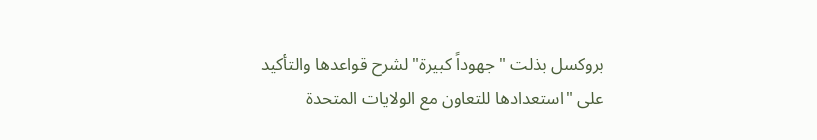بروكسل بذلت "جهوداً كبيرة" لشرح قواعدها والتأكيد على "استعدادها للتعاون مع الولايات المتحدة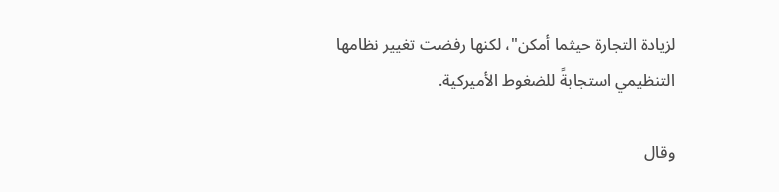لزيادة التجارة حيثما أمكن"، لكنها رفضت تغيير نظامها التنظيمي استجابةً للضغوط الأميركية.

وقال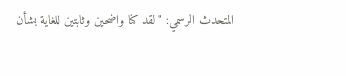المتحدث الرسمي: "لقد كنا واضحين وثابتين للغاية بشأن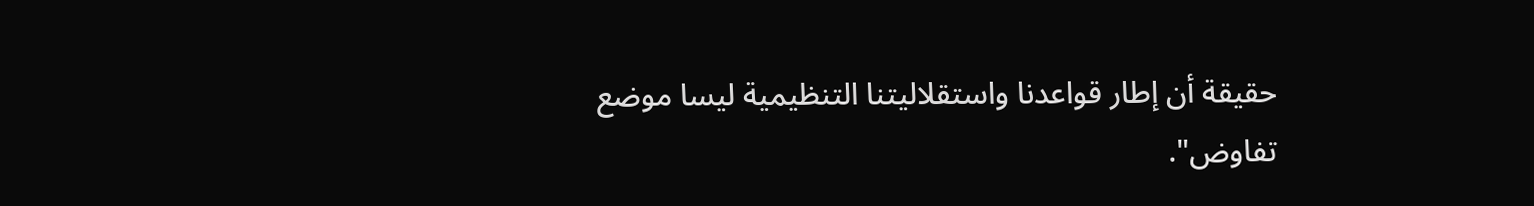حقيقة أن إطار قواعدنا واستقلاليتنا التنظيمية ليسا موضع تفاوض".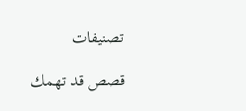تصنيفات

قصص قد تهمك